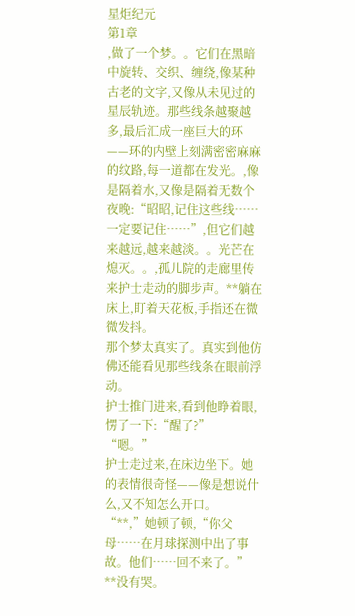星炬纪元
第1章
,做了一个梦。。它们在黑暗中旋转、交织、缠绕,像某种古老的文字,又像从未见过的星辰轨迹。那些线条越聚越多,最后汇成一座巨大的环——环的内壁上刻满密密麻麻的纹路,每一道都在发光。,像是隔着水,又像是隔着无数个夜晚:“昭昭,记住这些线……一定要记住……”,但它们越来越远,越来越淡。。光芒在熄灭。。,孤儿院的走廊里传来护士走动的脚步声。**躺在床上,盯着天花板,手指还在微微发抖。
那个梦太真实了。真实到他仿佛还能看见那些线条在眼前浮动。
护士推门进来,看到他睁着眼,愣了一下:“醒了?”
“嗯。”
护士走过来,在床边坐下。她的表情很奇怪——像是想说什么,又不知怎么开口。
“**,”她顿了顿,“你父母……在月球探测中出了事故。他们……回不来了。”
**没有哭。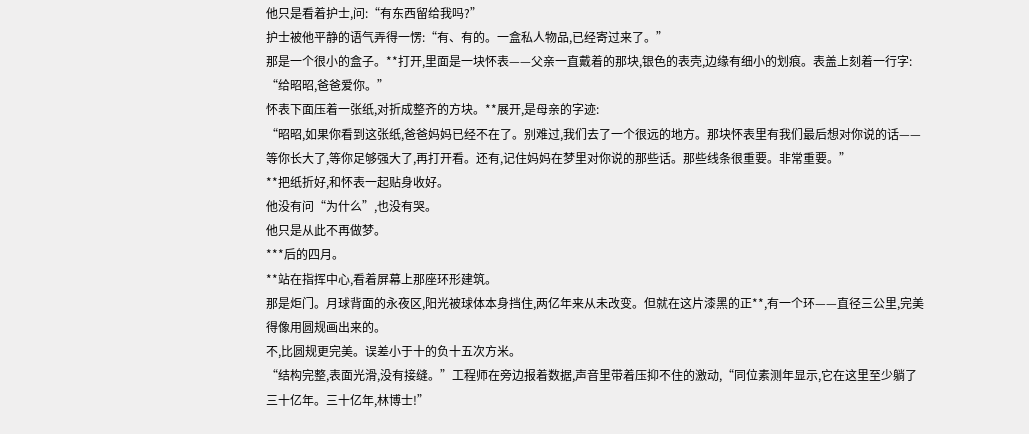他只是看着护士,问:“有东西留给我吗?”
护士被他平静的语气弄得一愣:“有、有的。一盒私人物品,已经寄过来了。”
那是一个很小的盒子。**打开,里面是一块怀表——父亲一直戴着的那块,银色的表壳,边缘有细小的划痕。表盖上刻着一行字:
“给昭昭,爸爸爱你。”
怀表下面压着一张纸,对折成整齐的方块。**展开,是母亲的字迹:
“昭昭,如果你看到这张纸,爸爸妈妈已经不在了。别难过,我们去了一个很远的地方。那块怀表里有我们最后想对你说的话——等你长大了,等你足够强大了,再打开看。还有,记住妈妈在梦里对你说的那些话。那些线条很重要。非常重要。”
**把纸折好,和怀表一起贴身收好。
他没有问“为什么”,也没有哭。
他只是从此不再做梦。
***后的四月。
**站在指挥中心,看着屏幕上那座环形建筑。
那是炬门。月球背面的永夜区,阳光被球体本身挡住,两亿年来从未改变。但就在这片漆黑的正**,有一个环——直径三公里,完美得像用圆规画出来的。
不,比圆规更完美。误差小于十的负十五次方米。
“结构完整,表面光滑,没有接缝。”工程师在旁边报着数据,声音里带着压抑不住的激动,“同位素测年显示,它在这里至少躺了三十亿年。三十亿年,林博士!”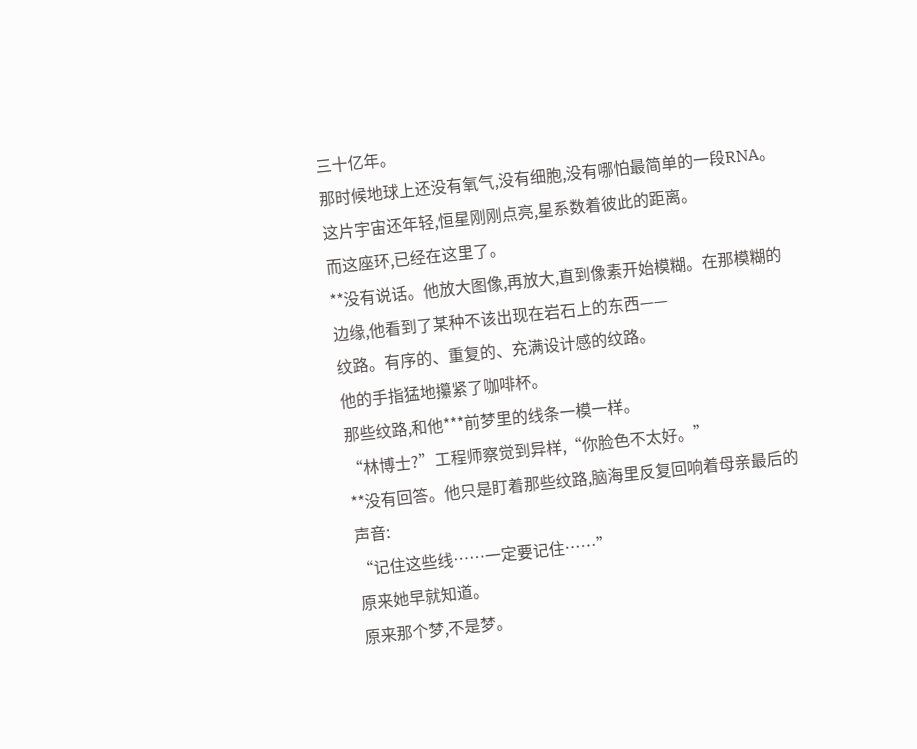三十亿年。
那时候地球上还没有氧气,没有细胞,没有哪怕最简单的一段RNA。这片宇宙还年轻,恒星刚刚点亮,星系数着彼此的距离。
而这座环,已经在这里了。
**没有说话。他放大图像,再放大,直到像素开始模糊。在那模糊的边缘,他看到了某种不该出现在岩石上的东西——
纹路。有序的、重复的、充满设计感的纹路。
他的手指猛地攥紧了咖啡杯。
那些纹路,和他***前梦里的线条一模一样。
“林博士?”工程师察觉到异样,“你脸色不太好。”
**没有回答。他只是盯着那些纹路,脑海里反复回响着母亲最后的声音:
“记住这些线……一定要记住……”
原来她早就知道。
原来那个梦,不是梦。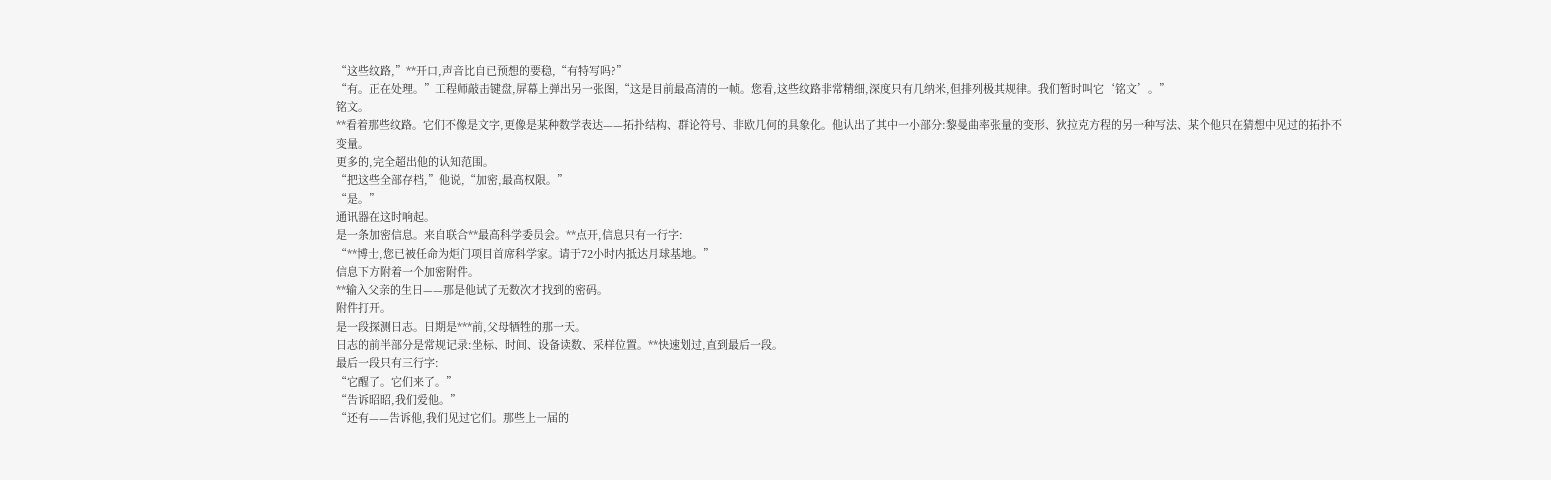“这些纹路,”**开口,声音比自已预想的要稳,“有特写吗?”
“有。正在处理。”工程师敲击键盘,屏幕上弹出另一张图,“这是目前最高清的一帧。您看,这些纹路非常精细,深度只有几纳米,但排列极其规律。我们暂时叫它‘铭文’。”
铭文。
**看着那些纹路。它们不像是文字,更像是某种数学表达——拓扑结构、群论符号、非欧几何的具象化。他认出了其中一小部分:黎曼曲率张量的变形、狄拉克方程的另一种写法、某个他只在猜想中见过的拓扑不变量。
更多的,完全超出他的认知范围。
“把这些全部存档,”他说,“加密,最高权限。”
“是。”
通讯器在这时响起。
是一条加密信息。来自联合**最高科学委员会。**点开,信息只有一行字:
“**博士,您已被任命为炬门项目首席科学家。请于72小时内抵达月球基地。”
信息下方附着一个加密附件。
**输入父亲的生日——那是他试了无数次才找到的密码。
附件打开。
是一段探测日志。日期是***前,父母牺牲的那一天。
日志的前半部分是常规记录:坐标、时间、设备读数、采样位置。**快速划过,直到最后一段。
最后一段只有三行字:
“它醒了。它们来了。”
“告诉昭昭,我们爱他。”
“还有——告诉他,我们见过它们。那些上一届的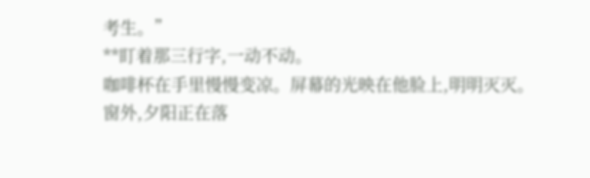考生。”
**盯着那三行字,一动不动。
咖啡杯在手里慢慢变凉。屏幕的光映在他脸上,明明灭灭。
窗外,夕阳正在落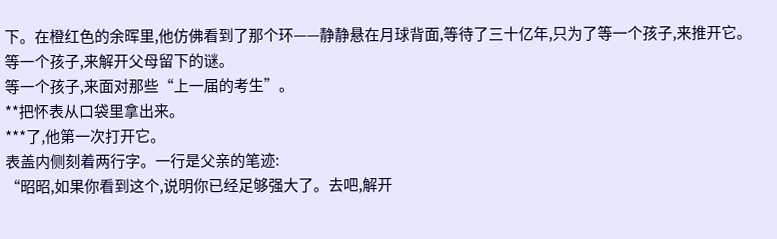下。在橙红色的余晖里,他仿佛看到了那个环——静静悬在月球背面,等待了三十亿年,只为了等一个孩子,来推开它。
等一个孩子,来解开父母留下的谜。
等一个孩子,来面对那些“上一届的考生”。
**把怀表从口袋里拿出来。
***了,他第一次打开它。
表盖内侧刻着两行字。一行是父亲的笔迹:
“昭昭,如果你看到这个,说明你已经足够强大了。去吧,解开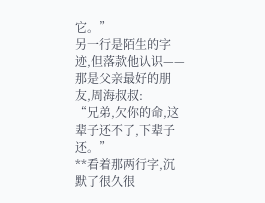它。”
另一行是陌生的字迹,但落款他认识——那是父亲最好的朋友,周海叔叔:
“兄弟,欠你的命,这辈子还不了,下辈子还。”
**看着那两行字,沉默了很久很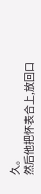久。
然后他把怀表合上,放回口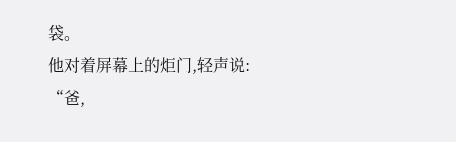袋。
他对着屏幕上的炬门,轻声说:
“爸,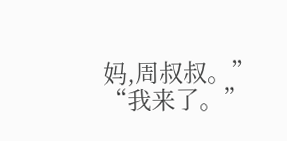妈,周叔叔。”
“我来了。”